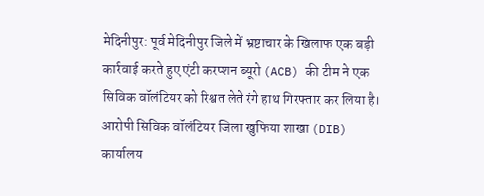मेदिनीपुर: पूर्व मेदिनीपुर जिले में भ्रष्टाचार के खिलाफ एक बड़ी कार्रवाई करते हुए एंटी करप्शन ब्यूरो (ACB) की टीम ने एक सिविक वॉलंटियर को रिश्वत लेते रंगे हाथ गिरफ्तार कर लिया है। आरोपी सिविक वॉलंटियर जिला खुफिया शाखा (DIB) कार्यालय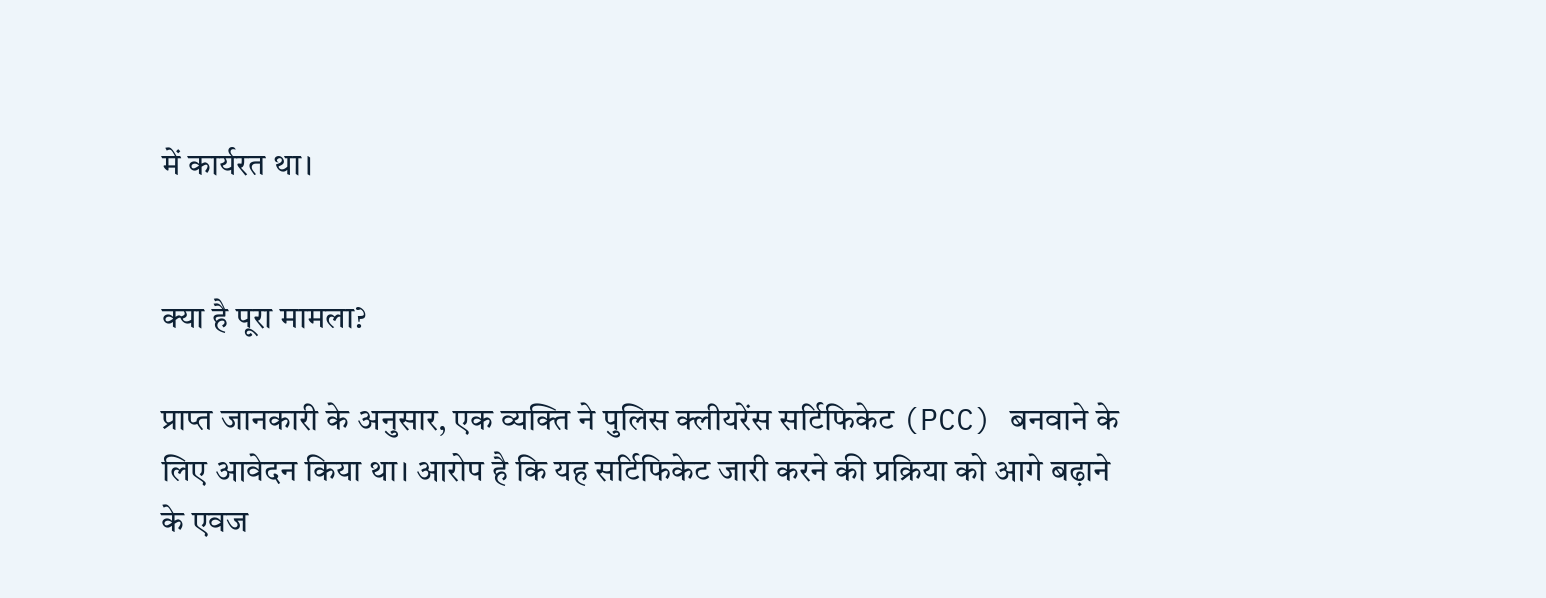में कार्यरत था।


क्या है पूरा मामला?

प्राप्त जानकारी के अनुसार, एक व्यक्ति ने पुलिस क्लीयरेंस सर्टिफिकेट (PCC) बनवाने के लिए आवेदन किया था। आरोप है कि यह सर्टिफिकेट जारी करने की प्रक्रिया को आगे बढ़ाने के एवज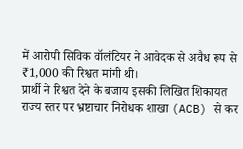में आरोपी सिविक वॉलंटियर ने आवेदक से अवैध रूप से ₹1,000 की रिश्वत मांगी थी।
प्रार्थी ने रिश्वत देने के बजाय इसकी लिखित शिकायत राज्य स्तर पर भ्रष्टाचार निरोधक शाखा (ACB) से कर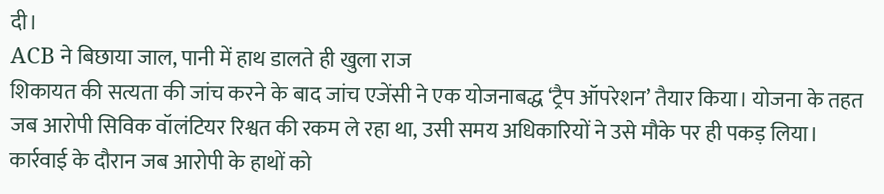दी।
ACB ने बिछाया जाल, पानी में हाथ डालते ही खुला राज
शिकायत की सत्यता की जांच करने के बाद जांच एजेंसी ने एक योजनाबद्ध ‘ट्रैप ऑपरेशन’ तैयार किया। योजना के तहत जब आरोपी सिविक वॉलंटियर रिश्वत की रकम ले रहा था, उसी समय अधिकारियों ने उसे मौके पर ही पकड़ लिया।
कार्रवाई के दौरान जब आरोपी के हाथों को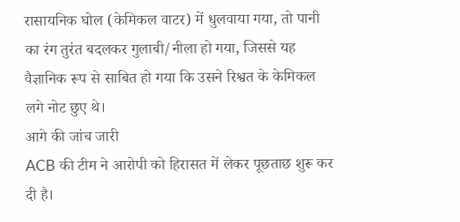रासायनिक घोल (केमिकल वाटर) में धुलवाया गया, तो पानी का रंग तुरंत बदलकर गुलाबी/नीला हो गया, जिससे यह वैज्ञानिक रूप से साबित हो गया कि उसने रिश्वत के केमिकल लगे नोट छुए थे।
आगे की जांच जारी
ACB की टीम ने आरोपी को हिरासत में लेकर पूछताछ शुरू कर दी है।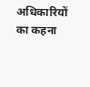अधिकारियों का कहना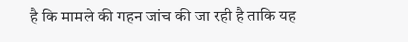है कि मामले की गहन जांच की जा रही है ताकि यह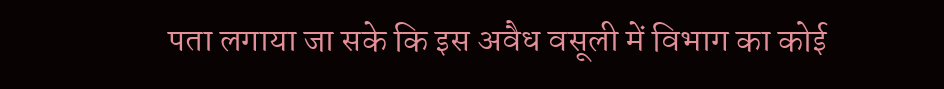पता लगाया जा सके कि इस अवैध वसूली में विभाग का कोई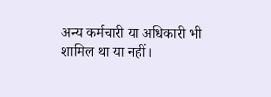अन्य कर्मचारी या अधिकारी भी शामिल था या नहीं।